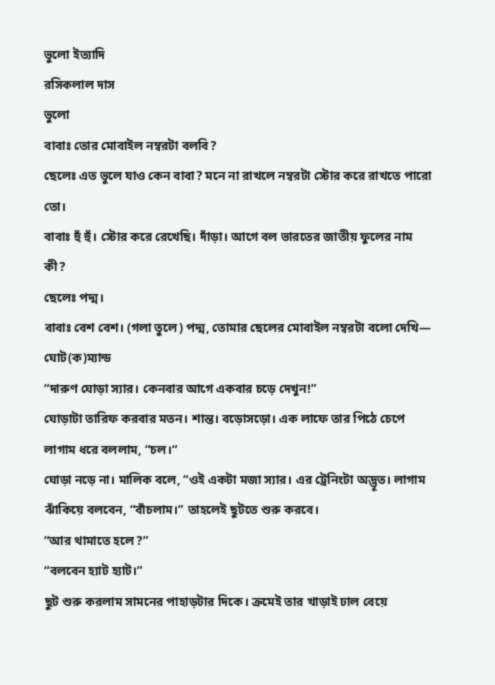ভুলো ইত্যাদি
রসিকলাল দাস
ভুলো
বাবাঃ তোর মোবাইল নম্বরটা বলবি?
ছেলেঃ এত ভুলে যাও কেন বাবা? মনে না রাখলে নম্বরটা স্টোর করে রাখতে পারো তো।
বাবাঃ হুঁ হুঁ। স্টোর করে রেখেছি। দাঁড়া। আগে বল ভারতের জাতীয় ফুলের নাম কী?
ছেলেঃ পদ্ম।
বাবাঃ বেশ বেশ। (গলা তুলে) পদ্ম, তোমার ছেলের মোবাইল নম্বরটা বলো দেখি—
ঘোট(ক)ম্যান্ড
“দারুণ ঘোড়া স্যার। কেনবার আগে একবার চড়ে দেখুন!”
ঘোড়াটা তারিফ করবার মতন। শান্ত। বড়োসড়ো। এক লাফে তার পিঠে চেপে লাগাম ধরে বললাম, “চল।“
ঘোড়া নড়ে না। মালিক বলে, “ওই একটা মজা স্যার। এর ট্রেনিংটা অদ্ভূত। লাগাম ঝাঁকিয়ে বলবেন, “বাঁচলাম।” তাহলেই ছুটতে শুরু করবে।
“আর থামাতে হলে?”
“বলবেন হ্যাট হ্যাট।”
ছুট শুরু করলাম সামনের পাহাড়টার দিকে। ক্রমেই তার খাড়াই ঢাল বেয়ে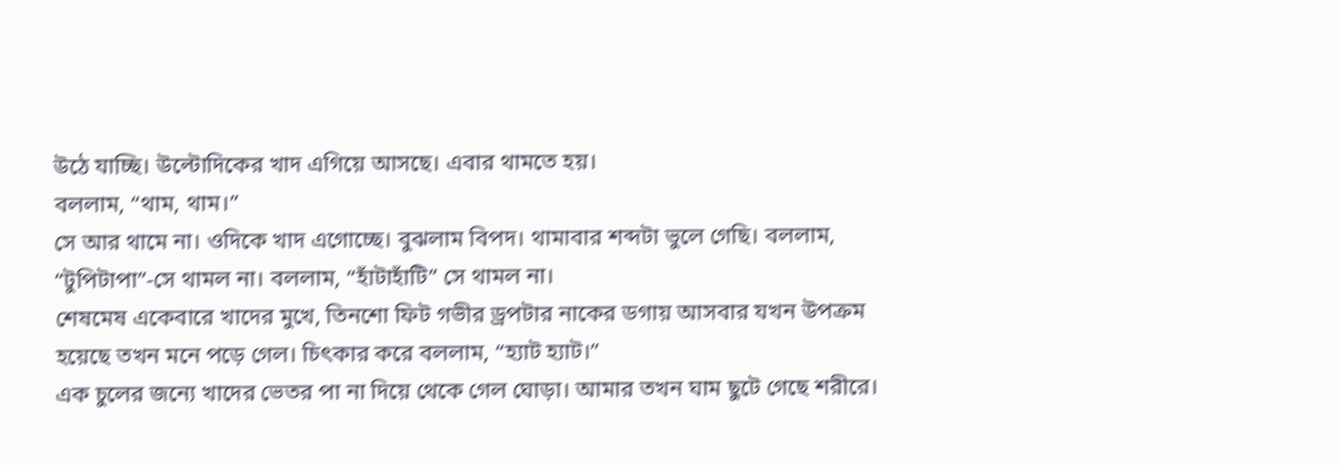উঠে যাচ্ছি। উল্টোদিকের খাদ এগিয়ে আসছে। এবার থামতে হয়।
বললাম, “থাম, থাম।”
সে আর থামে না। ওদিকে খাদ এগোচ্ছে। বুঝলাম বিপদ। থামাবার শব্দটা ভুলে গেছি। বললাম, “টুপিটাপা”-সে থামল না। বললাম, “হাঁটাহাঁটি” সে থামল না।
শেষমেষ একেবারে খাদের মুখে, তিনশো ফিট গভীর ড্রপটার নাকের ডগায় আসবার যখন উপক্রম হয়েছে তখন মনে পড়ে গেল। চিৎকার করে বললাম, “হ্যাট হ্যাট।”
এক চুলের জন্যে খাদের ভেতর পা না দিয়ে থেকে গেল ঘোড়া। আমার তখন ঘাম ছুটে গেছে শরীরে।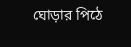ঘোড়ার পিঠে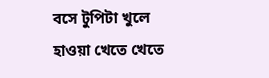বসে টুপিটা খুলে হাওয়া খেতে খেতে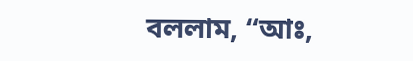বললাম, “আঃ,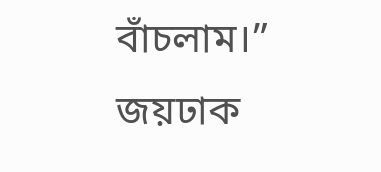বাঁচলাম।”
জয়ঢাক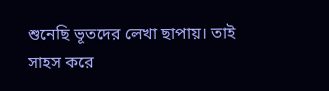শুনেছি ভূতদের লেখা ছাপায়। তাই সাহস করে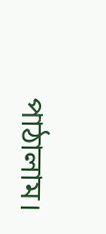পাঠালাম।